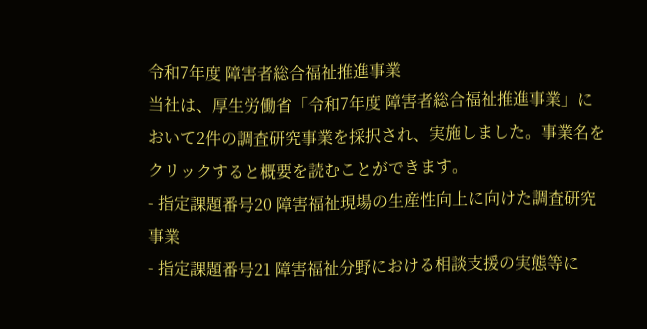令和7年度 障害者総合福祉推進事業
当社は、厚生労働省「令和7年度 障害者総合福祉推進事業」において2件の調査研究事業を採択され、実施しました。事業名をクリックすると概要を読むことができます。
- 指定課題番号20 障害福祉現場の生産性向上に向けた調査研究事業
- 指定課題番号21 障害福祉分野における相談支援の実態等に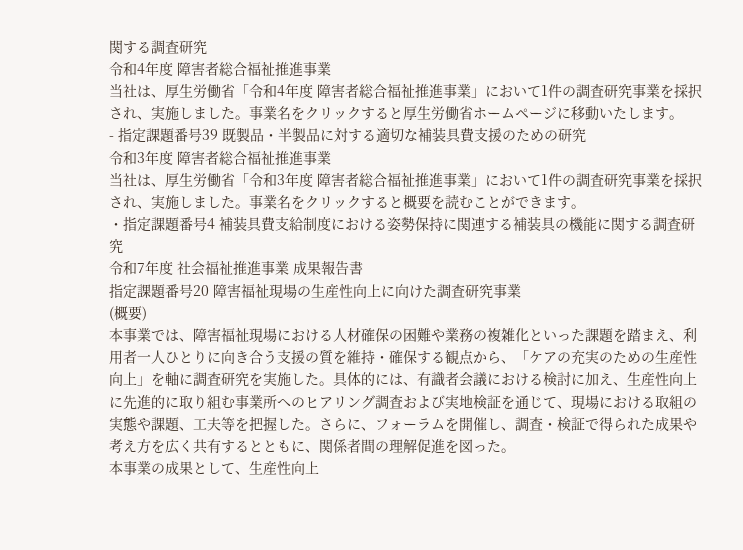関する調査研究
令和4年度 障害者総合福祉推進事業
当社は、厚生労働省「令和4年度 障害者総合福祉推進事業」において1件の調査研究事業を採択され、実施しました。事業名をクリックすると厚生労働省ホームページに移動いたします。
- 指定課題番号39 既製品・半製品に対する適切な補装具費支援のための研究
令和3年度 障害者総合福祉推進事業
当社は、厚生労働省「令和3年度 障害者総合福祉推進事業」において1件の調査研究事業を採択され、実施しました。事業名をクリックすると概要を読むことができます。
・指定課題番号4 補装具費支給制度における姿勢保持に関連する補装具の機能に関する調査研究
令和7年度 社会福祉推進事業 成果報告書
指定課題番号20 障害福祉現場の生産性向上に向けた調査研究事業
(概要)
本事業では、障害福祉現場における人材確保の困難や業務の複雑化といった課題を踏まえ、利用者一人ひとりに向き合う支援の質を維持・確保する観点から、「ケアの充実のための生産性向上」を軸に調査研究を実施した。具体的には、有識者会議における検討に加え、生産性向上に先進的に取り組む事業所へのヒアリング調査および実地検証を通じて、現場における取組の実態や課題、工夫等を把握した。さらに、フォーラムを開催し、調査・検証で得られた成果や考え方を広く共有するとともに、関係者間の理解促進を図った。
本事業の成果として、生産性向上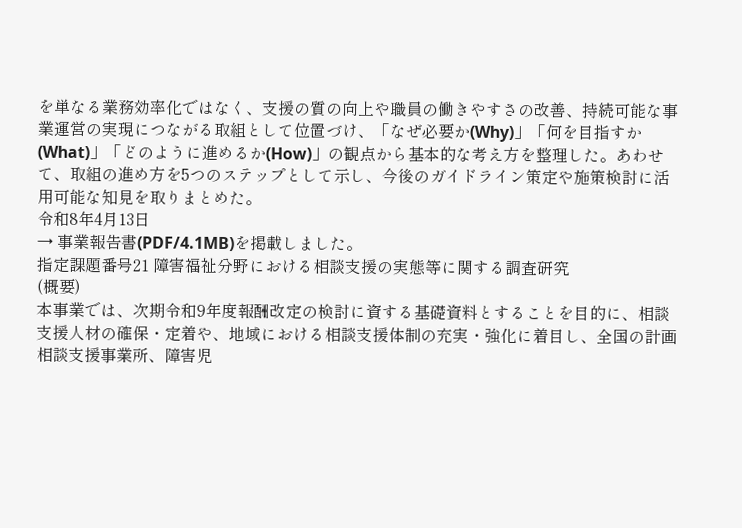を単なる業務効率化ではなく、支援の質の向上や職員の働きやすさの改善、持続可能な事業運営の実現につながる取組として位置づけ、「なぜ必要か(Why)」「何を目指すか(What)」「どのように進めるか(How)」の観点から基本的な考え方を整理した。あわせて、取組の進め方を5つのステップとして示し、今後のガイドライン策定や施策検討に活用可能な知見を取りまとめた。
令和8年4月13日
→ 事業報告書(PDF/4.1MB)を掲載しました。
指定課題番号21 障害福祉分野における相談支援の実態等に関する調査研究
(概要)
本事業では、次期令和9年度報酬改定の検討に資する基礎資料とすることを目的に、相談支援人材の確保・定着や、地域における相談支援体制の充実・強化に着目し、全国の計画相談支援事業所、障害児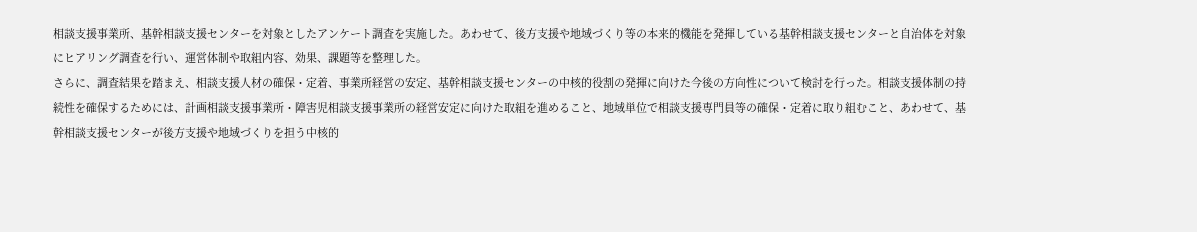相談支援事業所、基幹相談支援センターを対象としたアンケート調査を実施した。あわせて、後方支援や地域づくり等の本来的機能を発揮している基幹相談支援センターと自治体を対象にヒアリング調査を行い、運営体制や取組内容、効果、課題等を整理した。
さらに、調査結果を踏まえ、相談支援人材の確保・定着、事業所経営の安定、基幹相談支援センターの中核的役割の発揮に向けた今後の方向性について検討を行った。相談支援体制の持続性を確保するためには、計画相談支援事業所・障害児相談支援事業所の経営安定に向けた取組を進めること、地域単位で相談支援専門員等の確保・定着に取り組むこと、あわせて、基幹相談支援センターが後方支援や地域づくりを担う中核的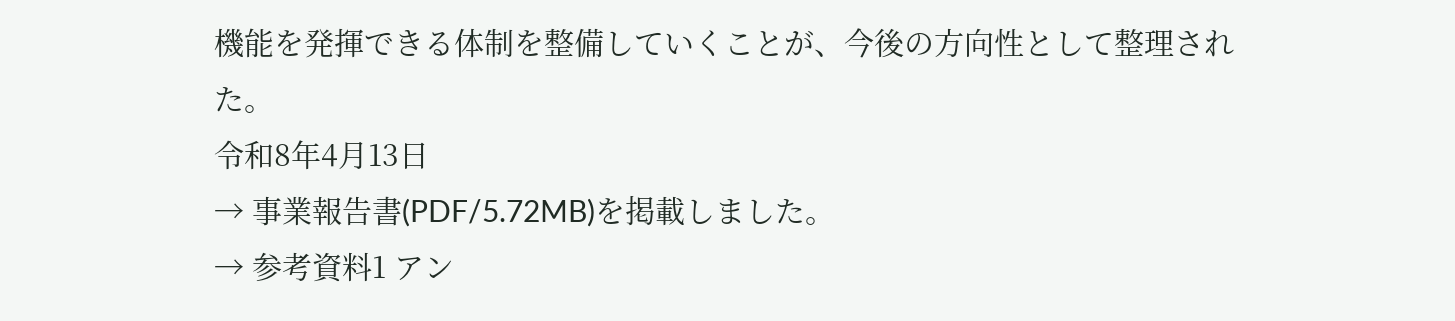機能を発揮できる体制を整備していくことが、今後の方向性として整理された。
令和8年4月13日
→ 事業報告書(PDF/5.72MB)を掲載しました。
→ 参考資料1 アン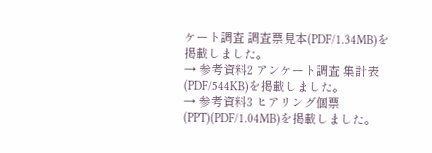ケート調査 調査票見本(PDF/1.34MB)を掲載しました。
→ 参考資料2 アンケート調査 集計表(PDF/544KB)を掲載しました。
→ 参考資料3 ヒアリング個票(PPT)(PDF/1.04MB)を掲載しました。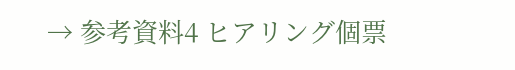→ 参考資料4 ヒアリング個票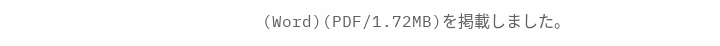(Word)(PDF/1.72MB)を掲載しました。